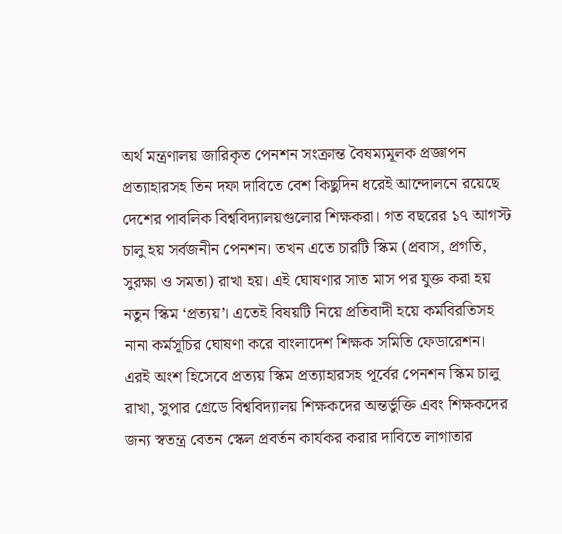অর্থ মন্ত্রণালয় জারিকৃত পেনশন সংক্রান্ত বৈষম্যমূলক প্রজ্ঞাপন প্রত্যাহারসহ তিন দফা দাবিতে বেশ কিছুদিন ধরেই আন্দোলনে রয়েছে দেশের পাবলিক বিশ্ববিদ্যালয়গুলোর শিক্ষকরা। গত বছরের ১৭ আগস্ট চালু হয় সর্বজনীন পেনশন। তখন এতে চারটি স্কিম (প্রবাস, প্রগতি, সুরক্ষা ও সমতা) রাখা হয়। এই ঘোষণার সাত মাস পর যুক্ত করা হয় নতুন স্কিম ‘প্রত্যয়’। এতেই বিষয়টি নিয়ে প্রতিবাদী হয়ে কর্মবিরতিসহ নানা কর্মসূচির ঘোষণা করে বাংলাদেশ শিক্ষক সমিতি ফেডারেশন।
এরই অংশ হিসেবে প্রত্যয় স্কিম প্রত্যাহারসহ পূর্বের পেনশন স্কিম চালু রাখা, সুপার গ্রেডে বিশ্ববিদ্যালয় শিক্ষকদের অন্তর্ভুক্তি এবং শিক্ষকদের জন্য স্বতন্ত্র বেতন স্কেল প্রবর্তন কার্যকর করার দাবিতে লাগাতার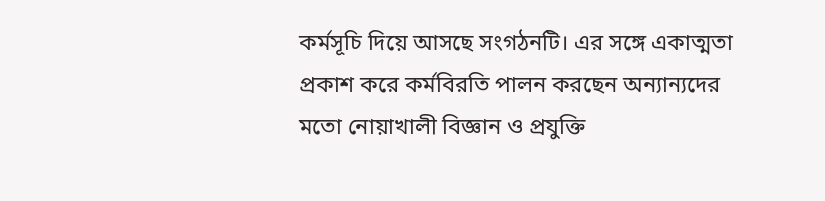কর্মসূচি দিয়ে আসছে সংগঠনটি। এর সঙ্গে একাত্মতা প্রকাশ করে কর্মবিরতি পালন করছেন অন্যান্যদের মতো নোয়াখালী বিজ্ঞান ও প্রযুক্তি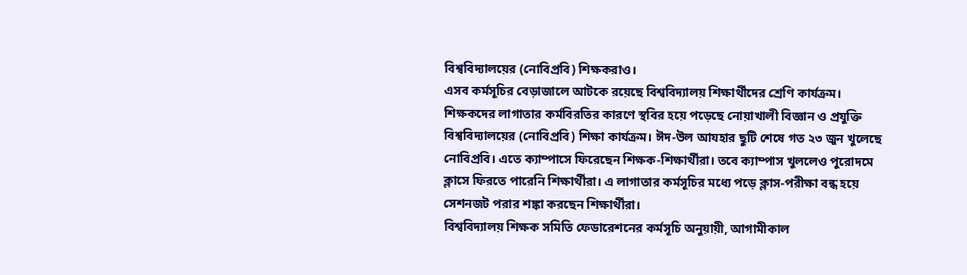বিশ্ববিদ্যালয়ের (নোবিপ্রবি) শিক্ষকরাও।
এসব কর্মসূচির বেড়াজালে আটকে রয়েছে বিশ্ববিদ্যালয় শিক্ষার্থীদের শ্রেণি কার্যক্রম। শিক্ষকদের লাগাতার কর্মবিরতির কারণে স্থবির হয়ে পড়েছে নোয়াখালী বিজ্ঞান ও প্রযুক্তি বিশ্ববিদ্যালয়ের (নোবিপ্রবি) শিক্ষা কার্যক্রম। ঈদ-উল আযহার ছুটি শেষে গত ২৩ জুন খুলেছে নোবিপ্রবি। এতে ক্যাম্পাসে ফিরেছেন শিক্ষক-শিক্ষার্থীরা। তবে ক্যাম্পাস খুললেও পুরোদমে ক্লাসে ফিরতে পারেনি শিক্ষার্থীরা। এ লাগাতার কর্মসূচির মধ্যে পড়ে ক্লাস-পরীক্ষা বন্ধ হয়ে সেশনজট পরার শঙ্কা করছেন শিক্ষার্থীরা।
বিশ্ববিদ্যালয় শিক্ষক সমিতি ফেডারেশনের কর্মসূচি অনুয়ায়ী, আগামীকাল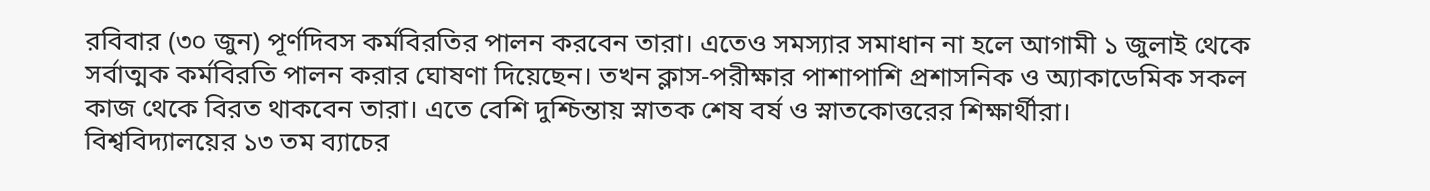রবিবার (৩০ জুন) পূর্ণদিবস কর্মবিরতির পালন করবেন তারা। এতেও সমস্যার সমাধান না হলে আগামী ১ জুলাই থেকে সর্বাত্মক কর্মবিরতি পালন করার ঘোষণা দিয়েছেন। তখন ক্লাস-পরীক্ষার পাশাপাশি প্রশাসনিক ও অ্যাকাডেমিক সকল কাজ থেকে বিরত থাকবেন তারা। এতে বেশি দুশ্চিন্তায় স্নাতক শেষ বর্ষ ও স্নাতকোত্তরের শিক্ষার্থীরা।
বিশ্ববিদ্যালয়ের ১৩ তম ব্যাচের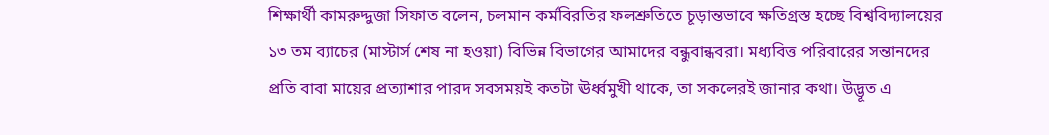শিক্ষার্থী কামরুদ্দুজা সিফাত বলেন, চলমান কর্মবিরতির ফলশ্রুতিতে চূড়ান্তভাবে ক্ষতিগ্রস্ত হচ্ছে বিশ্ববিদ্যালয়ের ১৩ তম ব্যাচের (মাস্টার্স শেষ না হওয়া) বিভিন্ন বিভাগের আমাদের বন্ধুবান্ধবরা। মধ্যবিত্ত পরিবারের সন্তানদের প্রতি বাবা মায়ের প্রত্যাশার পারদ সবসময়ই কতটা ঊর্ধ্বমুখী থাকে, তা সকলেরই জানার কথা। উদ্ভূত এ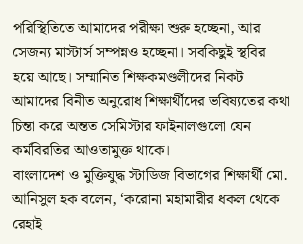পরিস্থিতিতে আমাদের পরীক্ষা শুরু হচ্ছেনা, আর সেজন্য মাস্টার্স সম্পন্নও হচ্ছেনা। সবকিছুই স্থবির হয়ে আছে। সম্মানিত শিক্ষকমণ্ডলীদের নিকট আমাদের বিনীত অনুরোধ শিক্ষার্থীদের ভবিষ্যতের কথা চিন্তা করে অন্তত সেমিস্টার ফাইনালগুলো যেন কর্মবিরতির আওতামুক্ত থাকে।
বাংলাদেশ ও মুক্তিযুদ্ধ স্টাডিজ বিভাগের শিক্ষার্থী মো. আনিসুল হক বলেন, ‘করোনা মহামারীর ধকল থেকে রেহাই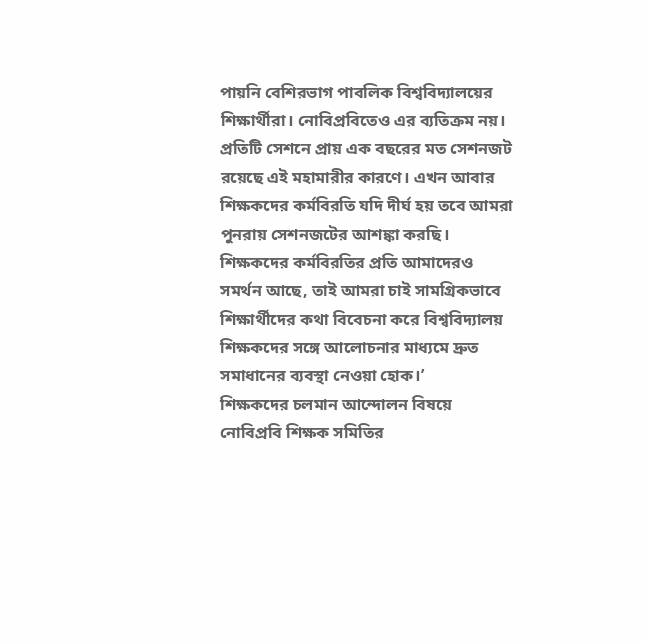পায়নি বেশিরভাগ পাবলিক বিশ্ববিদ্যালয়ের শিক্ষার্থীরা। নোবিপ্রবিতেও এর ব্যতিক্রম নয়। প্রতিটি সেশনে প্রায় এক বছরের মত সেশনজট রয়েছে এই মহামারীর কারণে। এখন আবার শিক্ষকদের কর্মবিরতি যদি দীর্ঘ হয় তবে আমরা পুনরায় সেশনজটের আশঙ্কা করছি। শিক্ষকদের কর্মবিরতির প্রতি আমাদেরও সমর্থন আছে, তাই আমরা চাই সামগ্রিকভাবে শিক্ষার্থীদের কথা বিবেচনা করে বিশ্ববিদ্যালয় শিক্ষকদের সঙ্গে আলোচনার মাধ্যমে দ্রুত সমাধানের ব্যবস্থা নেওয়া হোক।’
শিক্ষকদের চলমান আন্দোলন বিষয়ে নোবিপ্রবি শিক্ষক সমিতির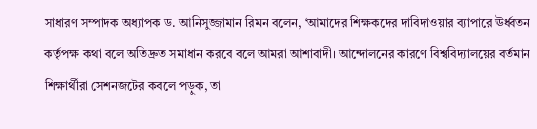সাধারণ সম্পাদক অধ্যাপক ড. আনিসুজ্জামান রিমন বলেন, ‘আমাদের শিক্ষকদের দাবিদাওয়ার ব্যাপারে ঊর্ধ্বতন কর্তৃপক্ষ কথা বলে অতিদ্রুত সমাধান করবে বলে আমরা আশাবাদী। আন্দোলনের কারণে বিশ্ববিদ্যালয়ের বর্তমান শিক্ষার্থীরা সেশনজটের কবলে পড়ুক, তা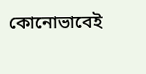কোনোভাবেই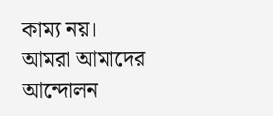কাম্য নয়। আমরা আমাদের আন্দোলন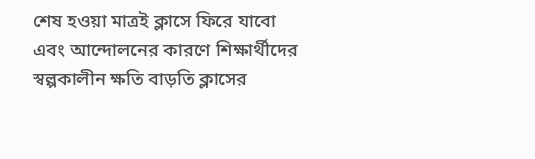শেষ হওয়া মাত্রই ক্লাসে ফিরে যাবো এবং আন্দোলনের কারণে শিক্ষার্থীদের স্বল্পকালীন ক্ষতি বাড়তি ক্লাসের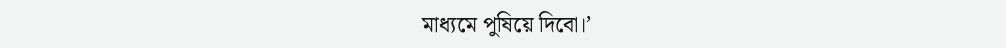মাধ্যমে পুষিয়ে দিবো।’